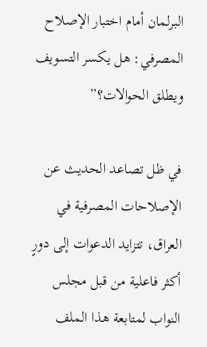البرلمان أمام اختبار الإصلاح المصرفي: هل يكسر التسويف ويطلق الحوالات؟”

في ظل تصاعد الحديث عن الإصلاحات المصرفية في العراق، تتزايد الدعوات إلى دورٍ أكثر فاعلية من قبل مجلس النواب لمتابعة هذا الملف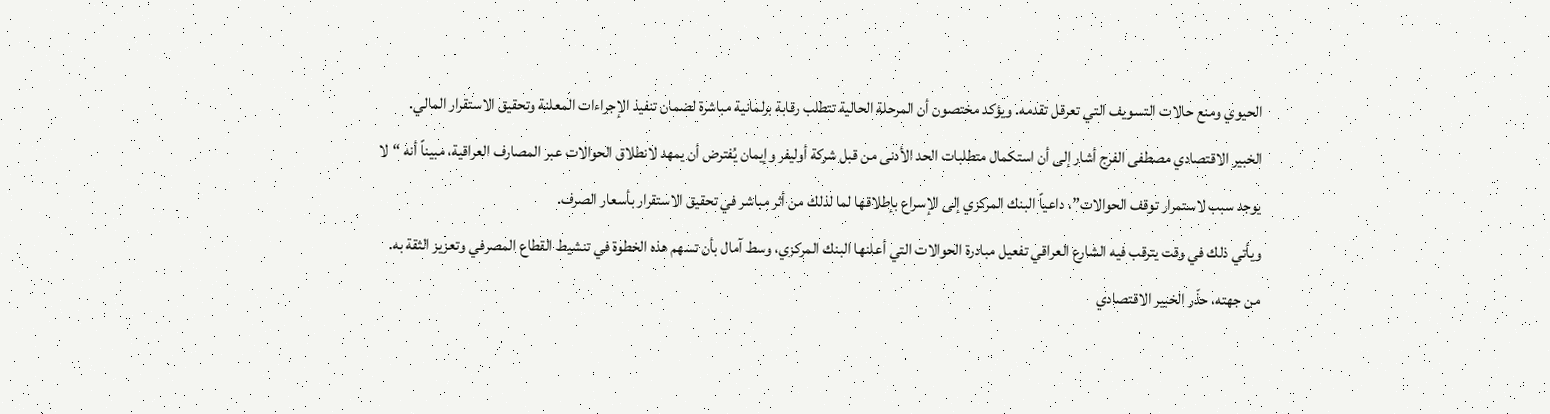الحيوي ومنع حالات التسويف التي تعرقل تقدمه. ويؤكد مختصون أن المرحلة الحالية تتطلب رقابة برلمانية مباشرة لضمان تنفيذ الإجراءات المعلنة وتحقيق الاستقرار المالي.
الخبير الاقتصادي مصطفى الفرج أشار إلى أن استكمال متطلبات الحد الأدنى من قبل شركة أوليفر وإيمان يُفترض أن يمهد لانطلاق الحوالات عبر المصارف العراقية، مبيناً أنه “لا يوجد سبب لاستمرار توقف الحوالات”، داعياً البنك المركزي إلى الإسراع بإطلاقها لما لذلك من أثر مباشر في تحقيق الاستقرار بأسعار الصرف.
ويأتي ذلك في وقت يترقب فيه الشارع العراقي تفعيل مبادرة الحوالات التي أعلنها البنك المركزي، وسط آمال بأن تسهم هذه الخطوة في تنشيط القطاع المصرفي وتعزيز الثقة به.
من جهته، حذّر الخبير الاقتصادي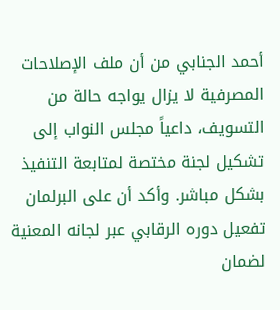أحمد الجنابي من أن ملف الإصلاحات المصرفية لا يزال يواجه حالة من التسويف، داعياً مجلس النواب إلى تشكيل لجنة مختصة لمتابعة التنفيذ بشكل مباشر. وأكد أن على البرلمان تفعيل دوره الرقابي عبر لجانه المعنية لضمان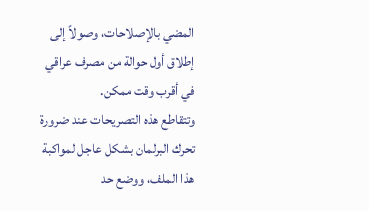المضي بالإصلاحات، وصولاً إلى إطلاق أول حوالة من مصرف عراقي في أقرب وقت ممكن.
وتتقاطع هذه التصريحات عند ضرورة تحرك البرلمان بشكل عاجل لمواكبة هذا الملف، ووضع حد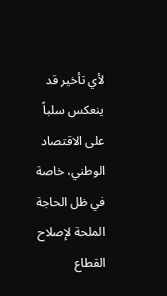لأي تأخير قد ينعكس سلباً على الاقتصاد الوطني، خاصة في ظل الحاجة الملحة لإصلاح القطاع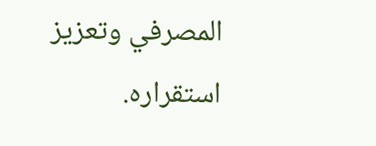المصرفي وتعزيز استقراره.